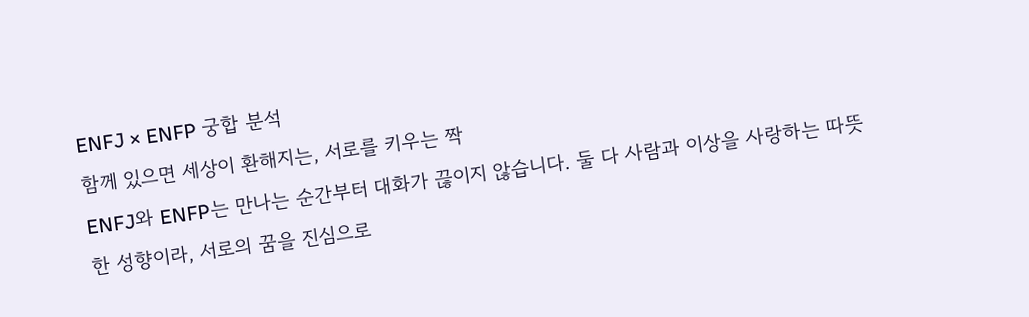ENFJ × ENFP 궁합 분석
함께 있으면 세상이 환해지는, 서로를 키우는 짝
ENFJ와 ENFP는 만나는 순간부터 대화가 끊이지 않습니다. 둘 다 사람과 이상을 사랑하는 따뜻한 성향이라, 서로의 꿈을 진심으로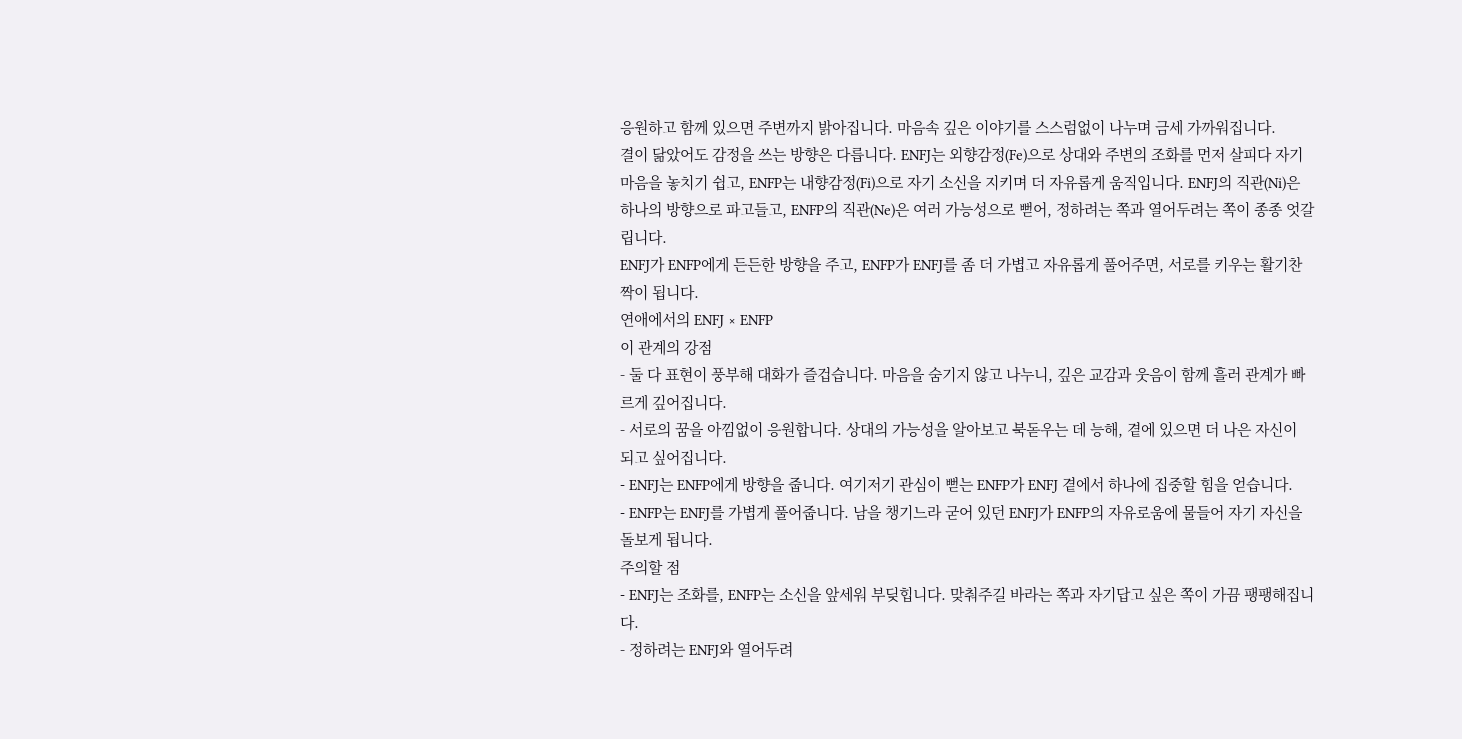응원하고 함께 있으면 주변까지 밝아집니다. 마음속 깊은 이야기를 스스럼없이 나누며 금세 가까워집니다.
결이 닮았어도 감정을 쓰는 방향은 다릅니다. ENFJ는 외향감정(Fe)으로 상대와 주변의 조화를 먼저 살피다 자기 마음을 놓치기 쉽고, ENFP는 내향감정(Fi)으로 자기 소신을 지키며 더 자유롭게 움직입니다. ENFJ의 직관(Ni)은 하나의 방향으로 파고들고, ENFP의 직관(Ne)은 여러 가능성으로 뻗어, 정하려는 쪽과 열어두려는 쪽이 종종 엇갈립니다.
ENFJ가 ENFP에게 든든한 방향을 주고, ENFP가 ENFJ를 좀 더 가볍고 자유롭게 풀어주면, 서로를 키우는 활기찬 짝이 됩니다.
연애에서의 ENFJ × ENFP
이 관계의 강점
- 둘 다 표현이 풍부해 대화가 즐겁습니다. 마음을 숨기지 않고 나누니, 깊은 교감과 웃음이 함께 흘러 관계가 빠르게 깊어집니다.
- 서로의 꿈을 아낌없이 응원합니다. 상대의 가능성을 알아보고 북돋우는 데 능해, 곁에 있으면 더 나은 자신이 되고 싶어집니다.
- ENFJ는 ENFP에게 방향을 줍니다. 여기저기 관심이 뻗는 ENFP가 ENFJ 곁에서 하나에 집중할 힘을 얻습니다.
- ENFP는 ENFJ를 가볍게 풀어줍니다. 남을 챙기느라 굳어 있던 ENFJ가 ENFP의 자유로움에 물들어 자기 자신을 돌보게 됩니다.
주의할 점
- ENFJ는 조화를, ENFP는 소신을 앞세워 부딪힙니다. 맞춰주길 바라는 쪽과 자기답고 싶은 쪽이 가끔 팽팽해집니다.
- 정하려는 ENFJ와 열어두려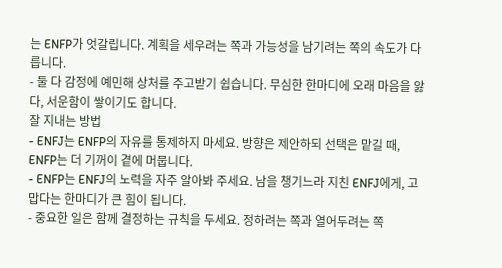는 ENFP가 엇갈립니다. 계획을 세우려는 쪽과 가능성을 남기려는 쪽의 속도가 다릅니다.
- 둘 다 감정에 예민해 상처를 주고받기 쉽습니다. 무심한 한마디에 오래 마음을 앓다, 서운함이 쌓이기도 합니다.
잘 지내는 방법
- ENFJ는 ENFP의 자유를 통제하지 마세요. 방향은 제안하되 선택은 맡길 때, ENFP는 더 기꺼이 곁에 머뭅니다.
- ENFP는 ENFJ의 노력을 자주 알아봐 주세요. 남을 챙기느라 지친 ENFJ에게, 고맙다는 한마디가 큰 힘이 됩니다.
- 중요한 일은 함께 결정하는 규칙을 두세요. 정하려는 쪽과 열어두려는 쪽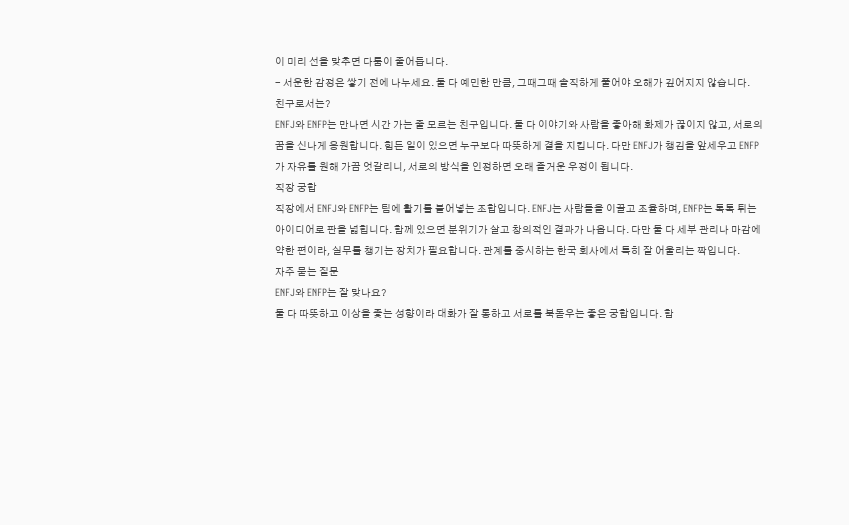이 미리 선을 맞추면 다툼이 줄어듭니다.
- 서운한 감정은 쌓기 전에 나누세요. 둘 다 예민한 만큼, 그때그때 솔직하게 풀어야 오해가 깊어지지 않습니다.
친구로서는?
ENFJ와 ENFP는 만나면 시간 가는 줄 모르는 친구입니다. 둘 다 이야기와 사람을 좋아해 화제가 끊이지 않고, 서로의 꿈을 신나게 응원합니다. 힘든 일이 있으면 누구보다 따뜻하게 곁을 지킵니다. 다만 ENFJ가 챙김을 앞세우고 ENFP가 자유를 원해 가끔 엇갈리니, 서로의 방식을 인정하면 오래 즐거운 우정이 됩니다.
직장 궁합
직장에서 ENFJ와 ENFP는 팀에 활기를 불어넣는 조합입니다. ENFJ는 사람들을 이끌고 조율하며, ENFP는 톡톡 튀는 아이디어로 판을 넓힙니다. 함께 있으면 분위기가 살고 창의적인 결과가 나옵니다. 다만 둘 다 세부 관리나 마감에 약한 편이라, 실무를 챙기는 장치가 필요합니다. 관계를 중시하는 한국 회사에서 특히 잘 어울리는 짝입니다.
자주 묻는 질문
ENFJ와 ENFP는 잘 맞나요?
둘 다 따뜻하고 이상을 좇는 성향이라 대화가 잘 통하고 서로를 북돋우는 좋은 궁합입니다. 함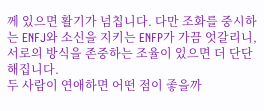께 있으면 활기가 넘칩니다. 다만 조화를 중시하는 ENFJ와 소신을 지키는 ENFP가 가끔 엇갈리니, 서로의 방식을 존중하는 조율이 있으면 더 단단해집니다.
두 사람이 연애하면 어떤 점이 좋을까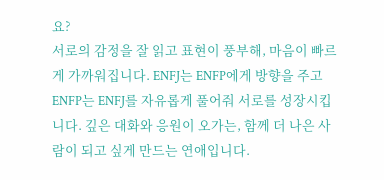요?
서로의 감정을 잘 읽고 표현이 풍부해, 마음이 빠르게 가까워집니다. ENFJ는 ENFP에게 방향을 주고 ENFP는 ENFJ를 자유롭게 풀어줘 서로를 성장시킵니다. 깊은 대화와 응원이 오가는, 함께 더 나은 사람이 되고 싶게 만드는 연애입니다.